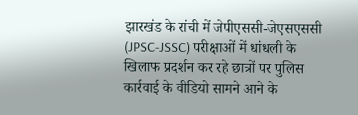झारखंड के रांची में जेपीएससी-जेएसएससी (JPSC-JSSC) परीक्षाओं में धांधली के खिलाफ प्रदर्शन कर रहे छात्रों पर पुलिस कार्रवाई के वीडियो सामने आने के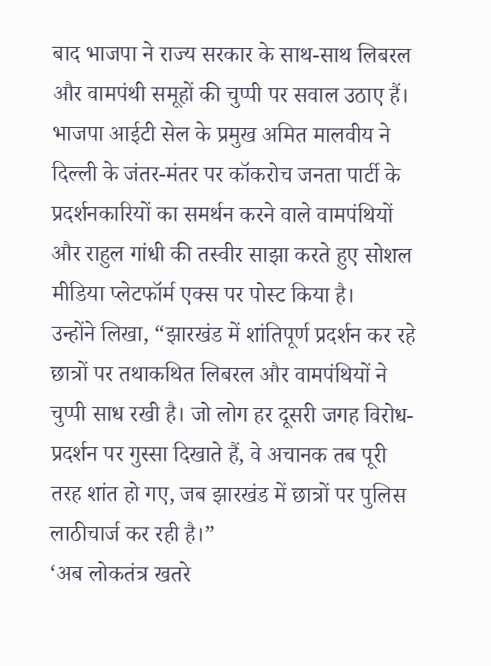बाद भाजपा ने राज्य सरकार के साथ-साथ लिबरल और वामपंथी समूहों की चुप्पी पर सवाल उठाए हैं। भाजपा आईटी सेल के प्रमुख अमित मालवीय ने दिल्ली के जंतर-मंतर पर कॉकरोच जनता पार्टी के प्रदर्शनकारियों का समर्थन करने वाले वामपंथियों और राहुल गांधी की तस्वीर साझा करते हुए सोशल मीडिया प्लेटफॉर्म एक्स पर पोस्ट किया है।
उन्होंने लिखा, “झारखंड में शांतिपूर्ण प्रदर्शन कर रहे छात्रों पर तथाकथित लिबरल और वामपंथियों ने चुप्पी साध रखी है। जो लोग हर दूसरी जगह विरोध-प्रदर्शन पर गुस्सा दिखाते हैं, वे अचानक तब पूरी तरह शांत हो गए, जब झारखंड में छात्रों पर पुलिस लाठीचार्ज कर रही है।”
‘अब लोकतंत्र खतरे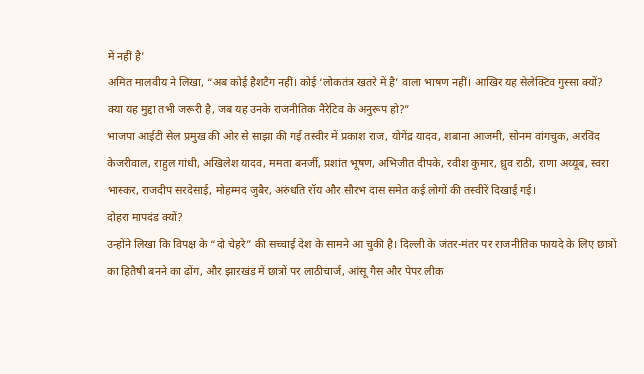में नहीं है’
अमित मालवीय ने लिखा, “अब कोई हैशटैग नहीं। कोई ‘लोकतंत्र खतरे में है’ वाला भाषण नहीं। आखिर यह सेलेक्टिव गुस्सा क्यों? क्या यह मुद्दा तभी जरूरी है, जब यह उनके राजनीतिक नैरेटिव के अनुरूप हो?”
भाजपा आईटी सेल प्रमुख की ओर से साझा की गई तस्वीर में प्रकाश राज, योगेंद्र यादव, शबाना आजमी, सोनम वांगचुक, अरविंद केजरीवाल, राहुल गांधी, अखिलेश यादव, ममता बनर्जी, प्रशांत भूषण, अभिजीत दीपके, रवीश कुमार, ध्रुव राठी, राणा अय्यूब, स्वरा भास्कर, राजदीप सरदेसाई, मोहम्मद जुबैर, अरुंधति रॉय और सौरभ दास समेत कई लोगों की तस्वीरें दिखाई गई।
दोहरा मापदंड क्यों?
उन्होंने लिखा कि विपक्ष के “दो चेहरे” की सच्चाई देश के सामने आ चुकी है। दिल्ली के जंतर-मंतर पर राजनीतिक फायदे के लिए छात्रों का हितैषी बनने का ढोंग, और झारखंड में छात्रों पर लाठीचार्ज, आंसू गैस और पेपर लीक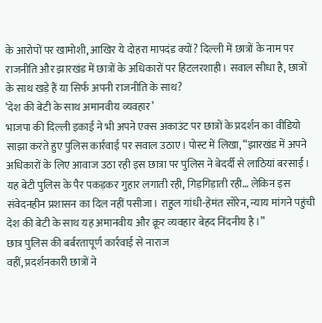के आरोपों पर खामोशी, आखिर ये दोहरा मापदंड क्यों? दिल्ली में छात्रों के नाम पर राजनीति और झारखंड में छात्रों के अधिकारों पर हिटलरशाही। सवाल सीधा है, छात्रों के साथ खड़े हैं या सिर्फ अपनी राजनीति के साथ?
‘देश की बेटी के साथ अमानवीय व्यवहार’
भाजपा की दिल्ली इकाई ने भी अपने एक्स अकाउंट पर छात्रों के प्रदर्शन का वीडियो साझा करते हुए पुलिस कार्रवाई पर सवाल उठाए। पोस्ट में लिखा, “झारखंड में अपने अधिकारों के लिए आवाज उठा रही इस छात्रा पर पुलिस ने बेदर्दी से लाठियां बरसाईं। यह बेटी पुलिस के पैर पकड़कर गुहार लगाती रही, गिड़गिड़ाती रही… लेकिन इस संवेदनहीन प्रशासन का दिल नहीं पसीजा। राहुल गांधी-हेमंत सोरेन, न्याय मांगने पहुंची देश की बेटी के साथ यह अमानवीय और क्रूर व्यवहार बेहद निंदनीय है।”
छात्र पुलिस की बर्बरतापूर्ण कार्रवाई से नाराज
वहीं, प्रदर्शनकारी छात्रों ने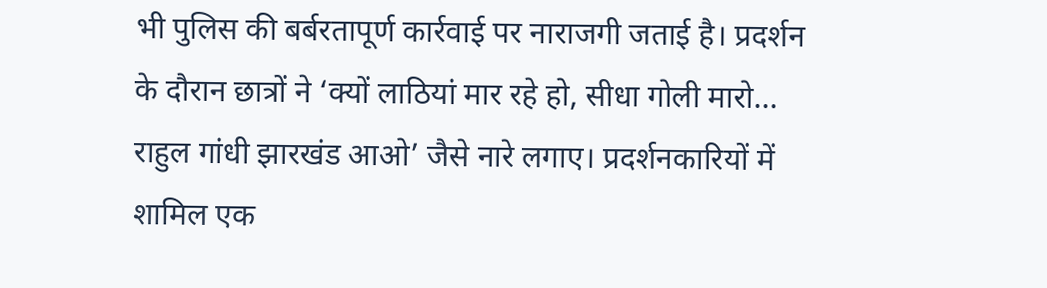भी पुलिस की बर्बरतापूर्ण कार्रवाई पर नाराजगी जताई है। प्रदर्शन के दौरान छात्रों ने ‘क्यों लाठियां मार रहे हो, सीधा गोली मारो… राहुल गांधी झारखंड आओ’ जैसे नारे लगाए। प्रदर्शनकारियों में शामिल एक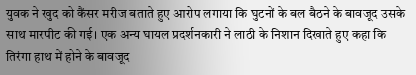युवक ने खुद को कैंसर मरीज बताते हुए आरोप लगाया कि घुटनों के बल बैठने के बावजूद उसके साथ मारपीट की गई। एक अन्य घायल प्रदर्शनकारी ने लाठी के निशान दिखाते हुए कहा कि तिरंगा हाथ में होने के बावजूद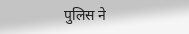पुलिस ने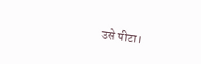उसे पीटा।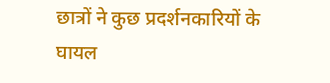छात्रों ने कुछ प्रदर्शनकारियों के घायल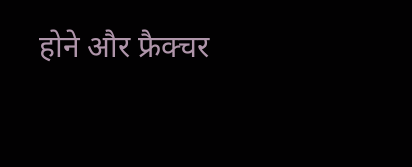होने और फ्रैक्चर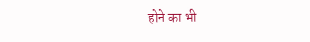होने का भी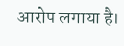आरोप लगाया है।